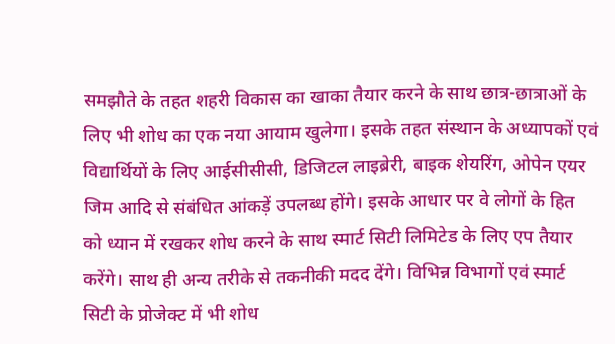समझौते के तहत शहरी विकास का खाका तैयार करने के साथ छात्र-छात्राओं के लिए भी शोध का एक नया आयाम खुलेगा। इसके तहत संस्थान के अध्यापकों एवं विद्यार्थियों के लिए आईसीसीसी, डिजिटल लाइब्रेरी, बाइक शेयरिंग, ओपेन एयर जिम आदि से संबंधित आंकड़ें उपलब्ध होंगे। इसके आधार पर वे लोगों के हित को ध्यान में रखकर शोध करने के साथ स्मार्ट सिटी लिमिटेड के लिए एप तैयार करेंगे। साथ ही अन्य तरीके से तकनीकी मदद देंगे। विभिन्न विभागों एवं स्मार्ट सिटी के प्रोजेक्ट में भी शोध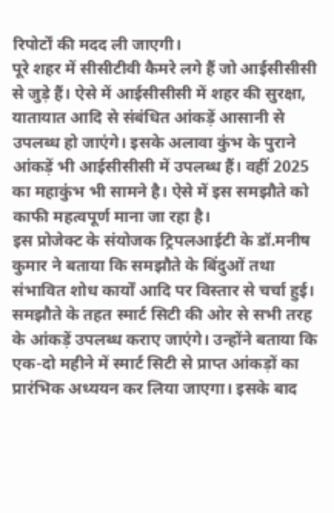रिपोर्टों की मदद ली जाएगी।
पूरे शहर में सीसीटीवी कैमरे लगे हैं जो आईसीसीसी से जुड़े हैं। ऐसे में आईसीसीसी में शहर की सुरक्षा, यातायात आदि से संबंधित आंकड़ें आसानी से उपलब्ध हो जाएंगे। इसके अलावा कुंभ के पुराने आंकड़ें भी आईसीसीसी में उपलब्ध हैं। वहीं 2025 का महाकुंभ भी सामने है। ऐसे में इस समझौते को काफी महत्वपूर्ण माना जा रहा है।
इस प्रोजेक्ट के संयोजक ट्रिपलआईटी के डॉ.मनीष कुमार ने बताया कि समझौते के बिंदुओं तथा संभावित शोध कार्यों आदि पर विस्तार से चर्चा हुई। समझौते के तहत स्मार्ट सिटी की ओर से सभी तरह के आंकड़ें उपलब्ध कराए जाएंगे। उन्होंने बताया कि एक-दो महीने में स्मार्ट सिटी से प्राप्त आंकड़ों का प्रारंभिक अध्ययन कर लिया जाएगा। इसके बाद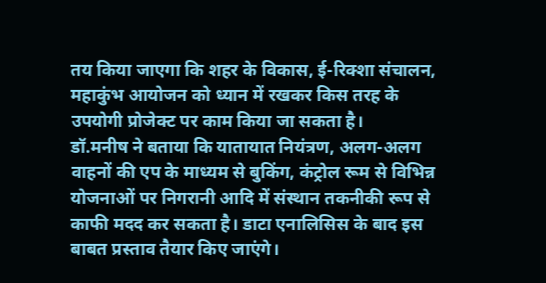तय किया जाएगा कि शहर के विकास, ई-रिक्शा संचालन, महाकुंभ आयोजन को ध्यान में रखकर किस तरह के उपयोगी प्रोजेक्ट पर काम किया जा सकता है।
डॉ.मनीष ने बताया कि यातायात नियंत्रण, अलग-अलग वाहनों की एप के माध्यम से बुकिंग, कंट्रोल रूम से विभिन्न योजनाओं पर निगरानी आदि में संस्थान तकनीकी रूप से काफी मदद कर सकता है। डाटा एनालिसिस के बाद इस बाबत प्रस्ताव तैयार किए जाएंगे।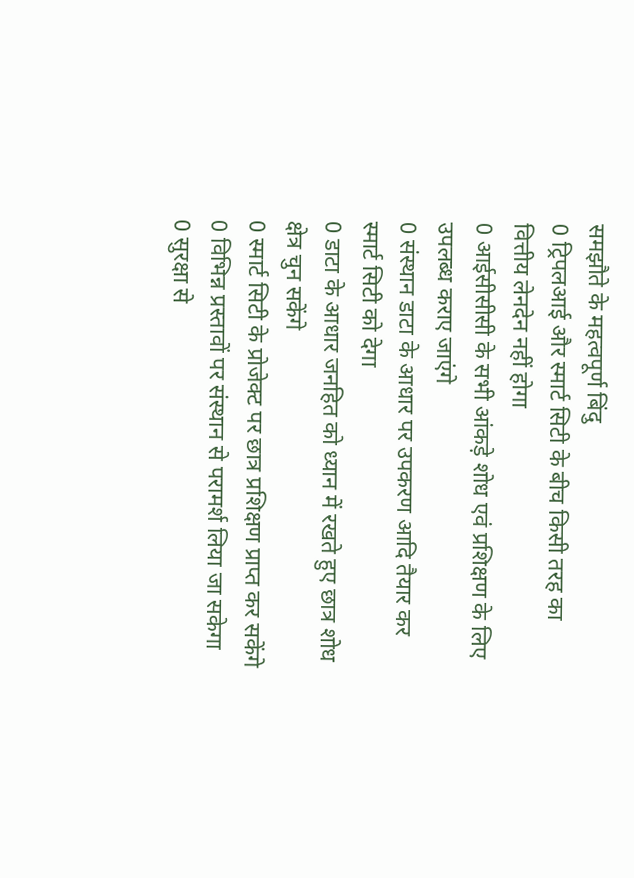समझौते के महत्वपूर्ण बिंदु
0 ट्रिपलआई और स्मार्ट सिटी के बीच किसी तरह का वित्तीय लेनदेन नहीं होगा
0 आईसीसीसी के सभी आंकड़े शोध एवं प्रशिक्षण के लिए उपलब्ध कराए जाएंगे
0 संस्थान डाटा के आधार पर उपकरण आदि तैयार कर स्मार्ट सिटी को देगा
0 डाटा के आधार जनहित को ध्यान में रखते हुए छात्र शोध क्षेत्र चुन सकेंगे
0 स्मार्ट सिटी के प्रोजेक्ट पर छात्र प्रशिक्षण प्राप्त कर सकेंगे
0 विभिन्न प्रस्तावों पर संस्थान से परामर्श लिया जा सकेगा
0 सुरक्षा से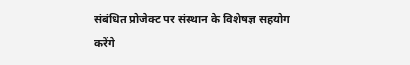संबंधित प्रोजेक्ट पर संस्थान के विशेषज्ञ सहयोग करेंगे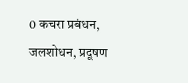0 कचरा प्रबंधन, जलशोधन, प्रदूषण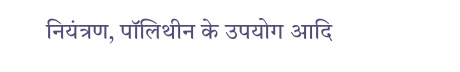नियंत्रण, पॉलिथीन के उपयोग आदि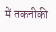में तकनीकी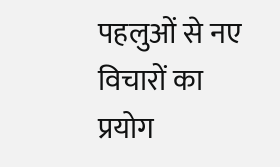पहलुओं से नए विचारों का प्रयोग